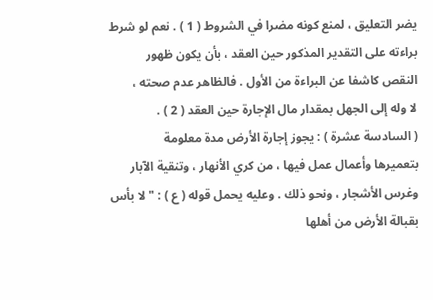يضر التعليق ، لمنع كونه مضرا في الشروط ( 1 ) . نعم لو شرط
براءته على التقدير المذكور حين العقد ، بأن يكون ظهور
النقص كاشفا عن البراءة من الأول . فالظاهر عدم صحته ،
لا وله إلى الجهل بمقدار مال الإجارة حين العقد ( 2 ) .
( السادسة عشرة ) : يجوز إجارة الأرض مدة معلومة
بتعميرها وأعمال عمل فيها ، من كري الأنهار ، وتنقية الآبار
وغرس الأشجار ، ونحو ذلك . وعليه يحمل قوله ( ع ) : " لا بأس
بقبالة الأرض من أهلها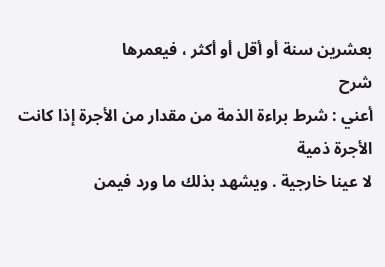بعشرين سنة أو أقل أو أكثر ، فيعمرها
شرح
أعني : شرط براءة الذمة من مقدار من الأجرة إذا كانت الأجرة ذمية
لا عينا خارجية . ويشهد بذلك ما ورد فيمن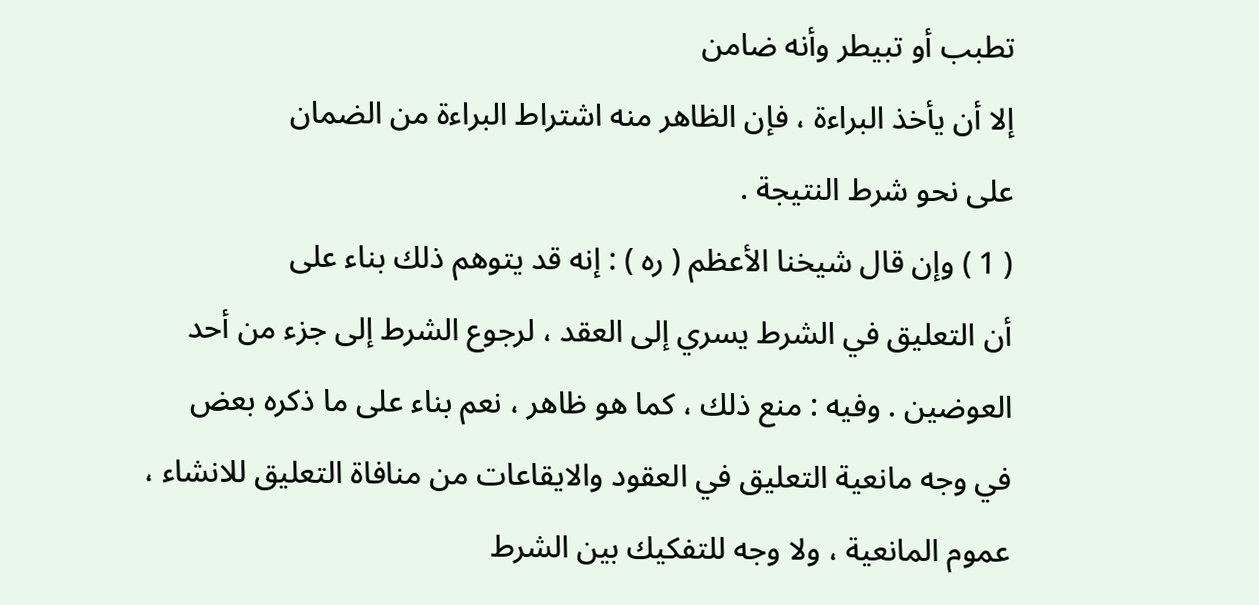تطبب أو تبيطر وأنه ضامن
إلا أن يأخذ البراءة ، فإن الظاهر منه اشتراط البراءة من الضمان
على نحو شرط النتيجة .
( 1 ) وإن قال شيخنا الأعظم ( ره ) : إنه قد يتوهم ذلك بناء على
أن التعليق في الشرط يسري إلى العقد ، لرجوع الشرط إلى جزء من أحد
العوضين . وفيه : منع ذلك ، كما هو ظاهر ، نعم بناء على ما ذكره بعض
في وجه مانعية التعليق في العقود والايقاعات من منافاة التعليق للانشاء ،
عموم المانعية ، ولا وجه للتفكيك بين الشرط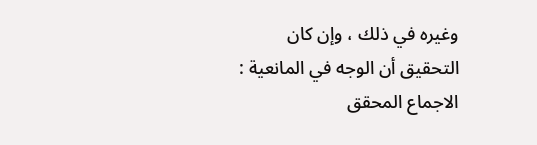وغيره في ذلك ، وإن كان
التحقيق أن الوجه في المانعية : الاجماع المحقق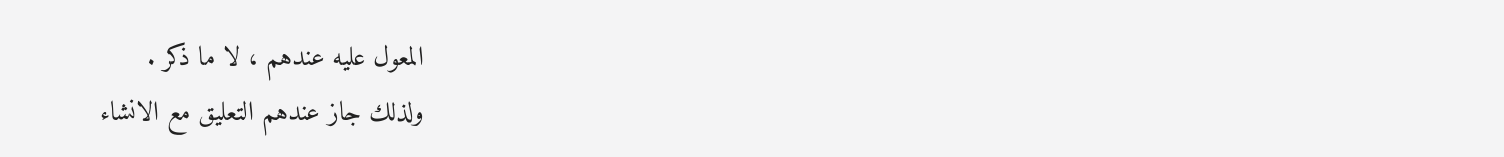المعول عليه عندهم ، لا ما ذكر .
ولذلك جاز عندهم التعليق مع الانشاء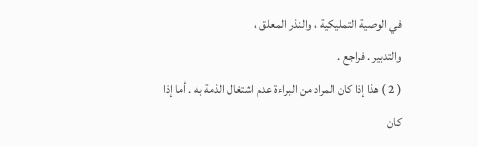في الوصية التمليكية ، والنذر المعلق ،
والتدبير . فراجع .
( 2 ) هذا إذا كان المراد من البراءة عدم اشتغال الذمة به . أما إذا
كان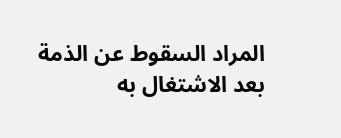المراد السقوط عن الذمة بعد الاشتغال به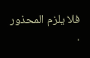فلا يلزم المحذور .